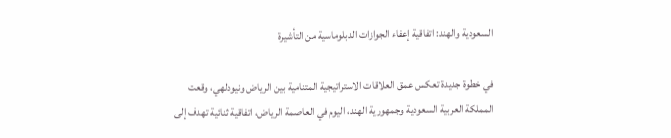السعودية والهند: اتفاقية إعفاء الجوازات الدبلوماسية من التأشيرة

في خطوة جديدة تعكس عمق العلاقات الاستراتيجية المتنامية بين الرياض ونيودلهي، وقعت المملكة العربية السعودية وجمهورية الهند، اليوم في العاصمة الرياض، اتفاقية ثنائية تهدف إلى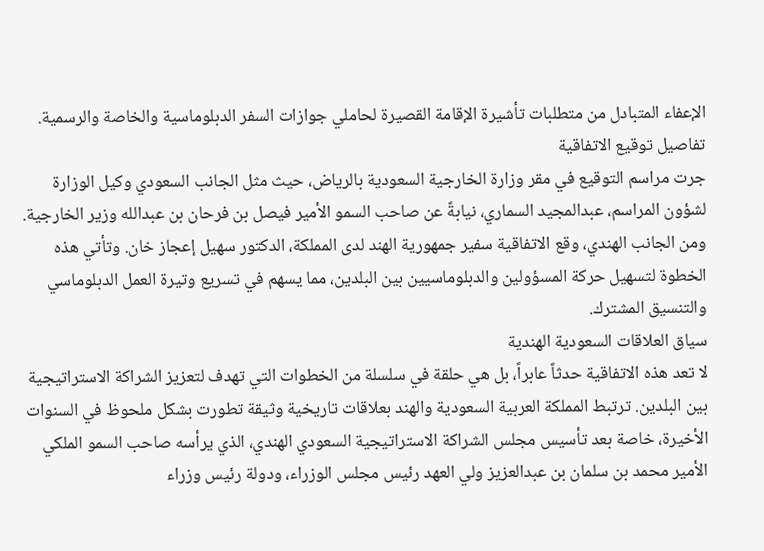الإعفاء المتبادل من متطلبات تأشيرة الإقامة القصيرة لحاملي جوازات السفر الدبلوماسية والخاصة والرسمية.
تفاصيل توقيع الاتفاقية
جرت مراسم التوقيع في مقر وزارة الخارجية السعودية بالرياض، حيث مثل الجانب السعودي وكيل الوزارة لشؤون المراسم، عبدالمجيد السماري، نيابةً عن صاحب السمو الأمير فيصل بن فرحان بن عبدالله وزير الخارجية. ومن الجانب الهندي، وقع الاتفاقية سفير جمهورية الهند لدى المملكة، الدكتور سهيل إعجاز خان. وتأتي هذه الخطوة لتسهيل حركة المسؤولين والدبلوماسيين بين البلدين، مما يسهم في تسريع وتيرة العمل الدبلوماسي والتنسيق المشترك.
سياق العلاقات السعودية الهندية
لا تعد هذه الاتفاقية حدثاً عابراً، بل هي حلقة في سلسلة من الخطوات التي تهدف لتعزيز الشراكة الاستراتيجية بين البلدين. ترتبط المملكة العربية السعودية والهند بعلاقات تاريخية وثيقة تطورت بشكل ملحوظ في السنوات الأخيرة، خاصة بعد تأسيس مجلس الشراكة الاستراتيجية السعودي الهندي، الذي يرأسه صاحب السمو الملكي الأمير محمد بن سلمان بن عبدالعزيز ولي العهد رئيس مجلس الوزراء، ودولة رئيس وزراء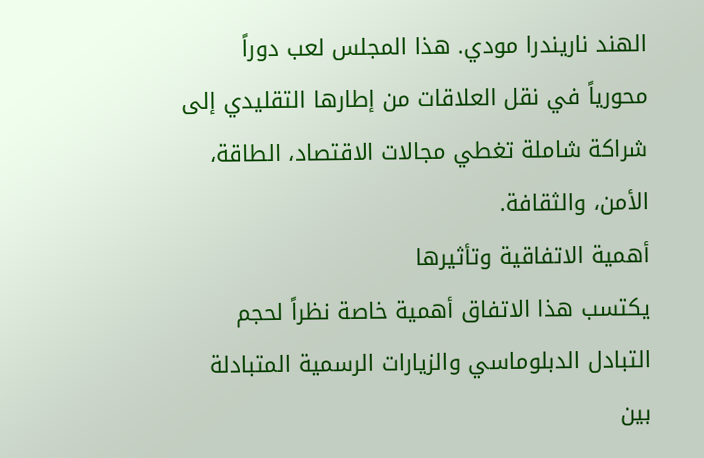الهند ناريندرا مودي. هذا المجلس لعب دوراً محورياً في نقل العلاقات من إطارها التقليدي إلى شراكة شاملة تغطي مجالات الاقتصاد، الطاقة، الأمن، والثقافة.
أهمية الاتفاقية وتأثيرها
يكتسب هذا الاتفاق أهمية خاصة نظراً لحجم التبادل الدبلوماسي والزيارات الرسمية المتبادلة بين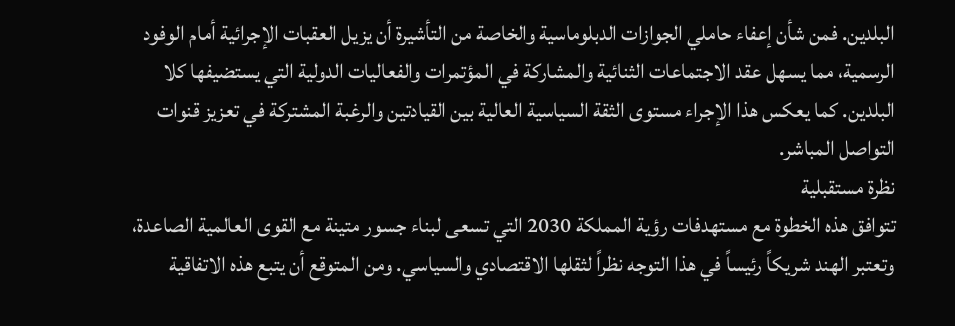البلدين. فمن شأن إعفاء حاملي الجوازات الدبلوماسية والخاصة من التأشيرة أن يزيل العقبات الإجرائية أمام الوفود الرسمية، مما يسهل عقد الاجتماعات الثنائية والمشاركة في المؤتمرات والفعاليات الدولية التي يستضيفها كلا البلدين. كما يعكس هذا الإجراء مستوى الثقة السياسية العالية بين القيادتين والرغبة المشتركة في تعزيز قنوات التواصل المباشر.
نظرة مستقبلية
تتوافق هذه الخطوة مع مستهدفات رؤية المملكة 2030 التي تسعى لبناء جسور متينة مع القوى العالمية الصاعدة، وتعتبر الهند شريكاً رئيساً في هذا التوجه نظراً لثقلها الاقتصادي والسياسي. ومن المتوقع أن يتبع هذه الاتفاقية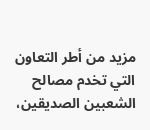مزيد من أطر التعاون التي تخدم مصالح الشعبين الصديقين،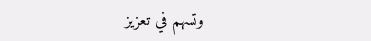وتسهم في تعزيز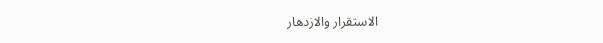الاستقرار والازدهار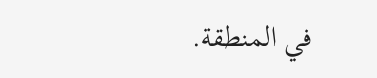في المنطقة.